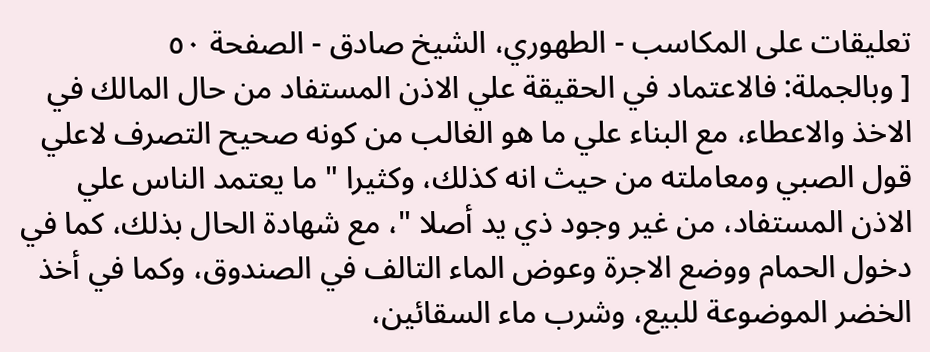تعليقات على المكاسب - الطهوري، الشيخ صادق - الصفحة ٥٠
[ وبالجملة: فالاعتماد في الحقيقة علي الاذن المستفاد من حال المالك في الاخذ والاعطاء، مع البناء علي ما هو الغالب من كونه صحيح التصرف لاعلي قول الصبي ومعاملته من حيث انه كذلك، وكثيرا " ما يعتمد الناس علي الاذن المستفاد، من غير وجود ذي يد أصلا "، مع شهادة الحال بذلك، كما في دخول الحمام ووضع الاجرة وعوض الماء التالف في الصندوق، وكما في أخذ الخضر الموضوعة للبيع، وشرب ماء السقائين،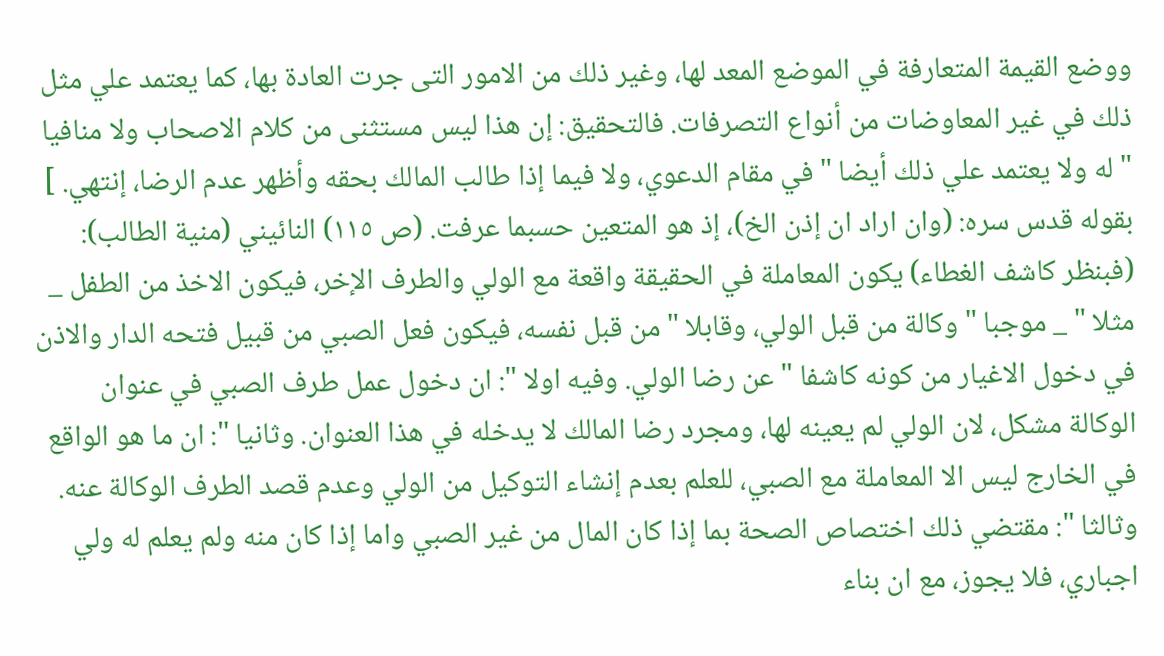ووضع القيمة المتعارفة في الموضع المعد لها، وغير ذلك من الامور التى جرت العادة بها، كما يعتمد علي مثل ذلك في غير المعاوضات من أنواع التصرفات. فالتحقيق: إن هذا ليس مستثنى من كلام الاصحاب ولا منافيا " له ولا يعتمد علي ذلك أيضا " في مقام الدعوي، ولا فيما إذا طالب المالك بحقه وأظهر عدم الرضا، إنتهي. ] بقوله قدس سره: (وان اراد ان إذن الخ)، إذ هو المتعين حسبما عرفت. (ص ١١٥) النائيني (منية الطالب): (فبنظر كاشف الغطاء) يكون المعاملة في الحقيقة واقعة مع الولي والطرف الإخر، فيكون الاخذ من الطفل _ مثلا " _ موجبا " وكالة من قبل الولي، وقابلا " من قبل نفسه، فيكون فعل الصبي من قبيل فتحه الدار والاذن في دخول الاغيار من كونه كاشفا " عن رضا الولي. وفيه اولا ": ان دخول عمل طرف الصبي في عنوان الوكالة مشكل، لان الولي لم يعينه لها، ومجرد رضا المالك لا يدخله في هذا العنوان. وثانيا ": ان ما هو الواقع في الخارج ليس الا المعاملة مع الصبي، للعلم بعدم إنشاء التوكيل من الولي وعدم قصد الطرف الوكالة عنه. وثالثا ": مقتضي ذلك اختصاص الصحة بما إذا كان المال من غير الصبي واما إذا كان منه ولم يعلم له ولي اجباري، فلا يجوز، مع ان بناء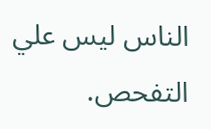الناس ليس علي التفحص.